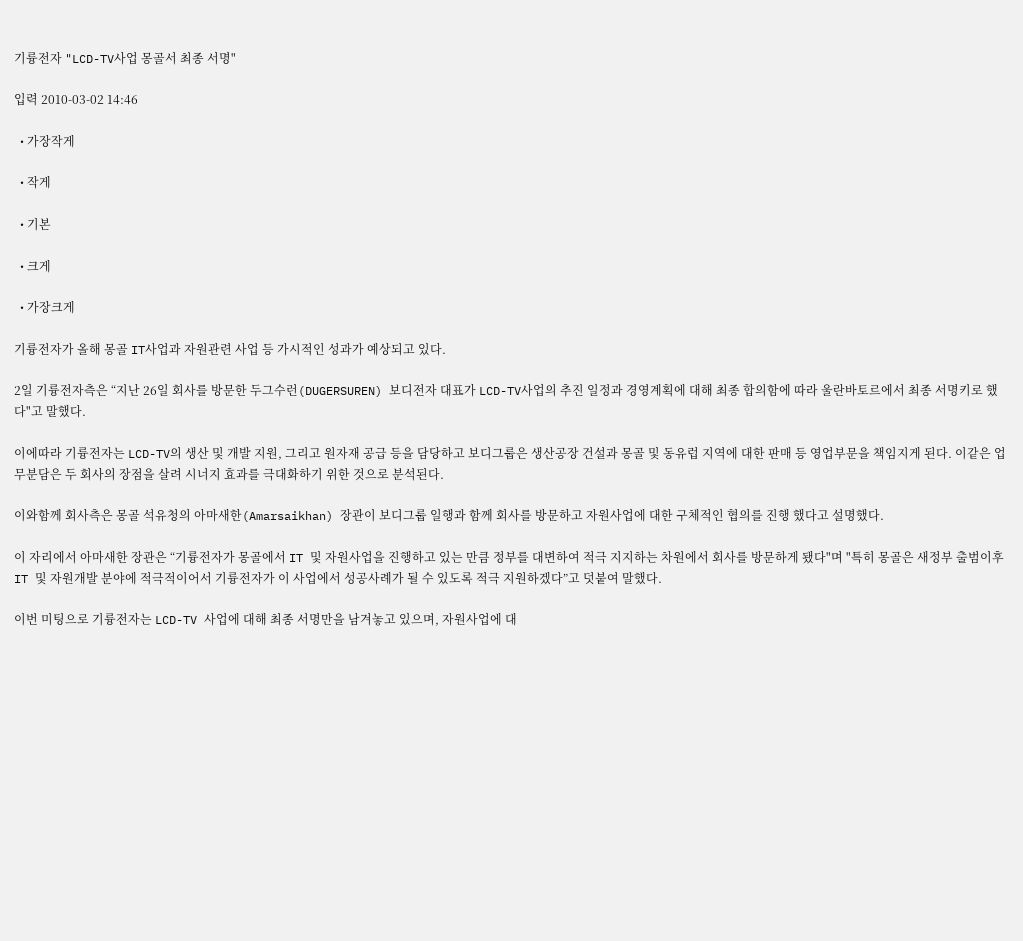기륭전자 "LCD-TV사업 몽골서 최종 서명"

입력 2010-03-02 14:46

  • 가장작게

  • 작게

  • 기본

  • 크게

  • 가장크게

기륭전자가 올해 몽골 IT사업과 자원관련 사업 등 가시적인 성과가 예상되고 있다.

2일 기륭전자측은 “지난 26일 회사를 방문한 두그수런(DUGERSUREN) 보디전자 대표가 LCD-TV사업의 추진 일정과 경영계획에 대해 최종 합의함에 따라 울란바토르에서 최종 서명키로 했다"고 말했다.

이에따라 기륭전자는 LCD-TV의 생산 및 개발 지원, 그리고 원자재 공급 등을 담당하고 보디그룹은 생산공장 건설과 몽골 및 동유럽 지역에 대한 판매 등 영업부문을 책임지게 된다. 이같은 업무분담은 두 회사의 장점을 살려 시너지 효과를 극대화하기 위한 것으로 분석된다.

이와함께 회사측은 몽골 석유청의 아마새한(Amarsaikhan) 장관이 보디그룹 일행과 함께 회사를 방문하고 자원사업에 대한 구체적인 협의를 진행 했다고 설명했다.

이 자리에서 아마새한 장관은 “기륭전자가 몽골에서 IT 및 자원사업을 진행하고 있는 만큼 정부를 대변하여 적극 지지하는 차원에서 회사를 방문하게 됐다"며 "특히 몽골은 새정부 출범이후 IT 및 자원개발 분야에 적극적이어서 기륭전자가 이 사업에서 성공사례가 될 수 있도록 적극 지원하겠다”고 덧붙여 말했다.

이번 미팅으로 기륭전자는 LCD-TV 사업에 대해 최종 서명만을 남겨놓고 있으며, 자원사업에 대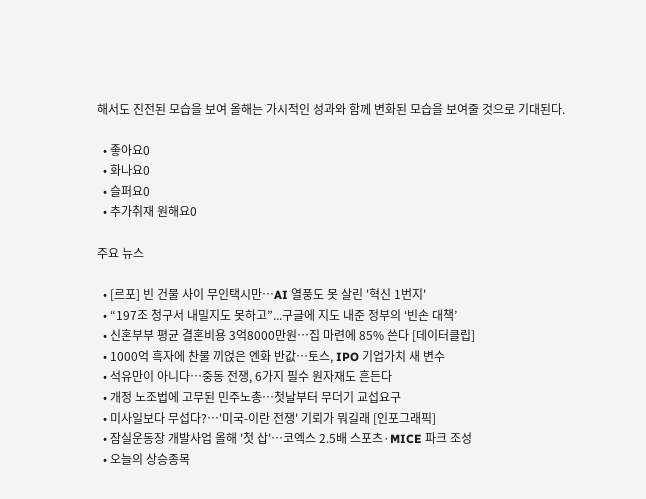해서도 진전된 모습을 보여 올해는 가시적인 성과와 함께 변화된 모습을 보여줄 것으로 기대된다.

  • 좋아요0
  • 화나요0
  • 슬퍼요0
  • 추가취재 원해요0

주요 뉴스

  • [르포] 빈 건물 사이 무인택시만…AI 열풍도 못 살린 '혁신 1번지'
  • “197조 청구서 내밀지도 못하고”...구글에 지도 내준 정부의 ‘빈손 대책’
  • 신혼부부 평균 결혼비용 3억8000만원…집 마련에 85% 쓴다 [데이터클립]
  • 1000억 흑자에 찬물 끼얹은 엔화 반값…토스, IPO 기업가치 새 변수
  • 석유만이 아니다⋯중동 전쟁, 6가지 필수 원자재도 흔든다
  • 개정 노조법에 고무된 민주노총⋯첫날부터 무더기 교섭요구
  • 미사일보다 무섭다?…'미국-이란 전쟁' 기뢰가 뭐길래 [인포그래픽]
  • 잠실운동장 개발사업 올해 '첫 삽'…코엑스 2.5배 스포츠·MICE 파크 조성
  • 오늘의 상승종목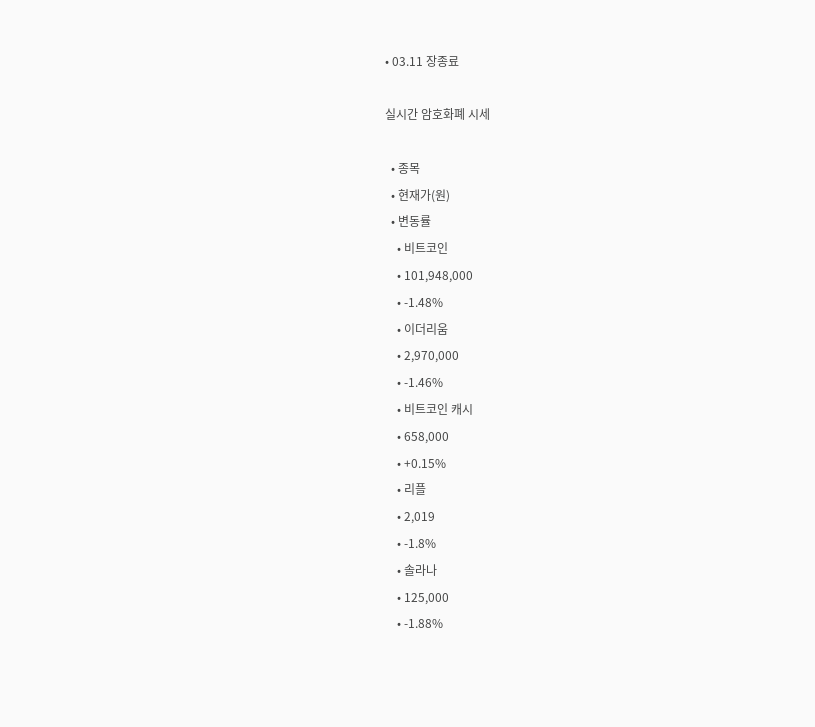• 03.11 장종료

실시간 암호화폐 시세

  • 종목
  • 현재가(원)
  • 변동률
    • 비트코인
    • 101,948,000
    • -1.48%
    • 이더리움
    • 2,970,000
    • -1.46%
    • 비트코인 캐시
    • 658,000
    • +0.15%
    • 리플
    • 2,019
    • -1.8%
    • 솔라나
    • 125,000
    • -1.88%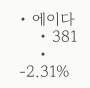• 에이다
    • 381
    • -2.31%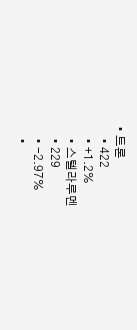• 트론
    • 422
    • +1.2%
    • 스텔라루멘
    • 229
    • -2.97%
    •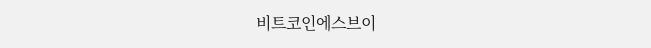비트코인에스브이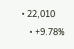• 22,010
    • +9.78%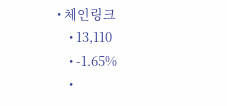• 체인링크
    • 13,110
    • -1.65%
    •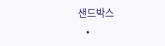샌드박스
    •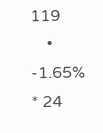119
    • -1.65%
* 24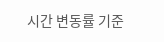시간 변동률 기준